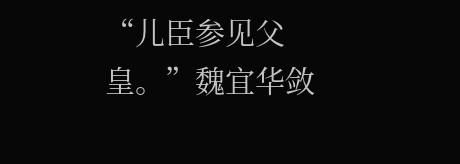“儿臣参见父皇。”魏宜华敛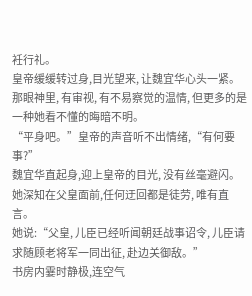衽行礼。
皇帝缓缓转过身,目光望来, 让魏宜华心头一紧。
那眼神里, 有审视, 有不易察觉的温情, 但更多的是一种她看不懂的晦暗不明。
“平身吧。”皇帝的声音听不出情绪,“有何要事?”
魏宜华直起身,迎上皇帝的目光, 没有丝毫避闪。她深知在父皇面前,任何迂回都是徒劳, 唯有直言。
她说:“父皇, 儿臣已经听闻朝廷战事诏令, 儿臣请求随顾老将军一同出征, 赴边关御敌。”
书房内霎时静极,连空气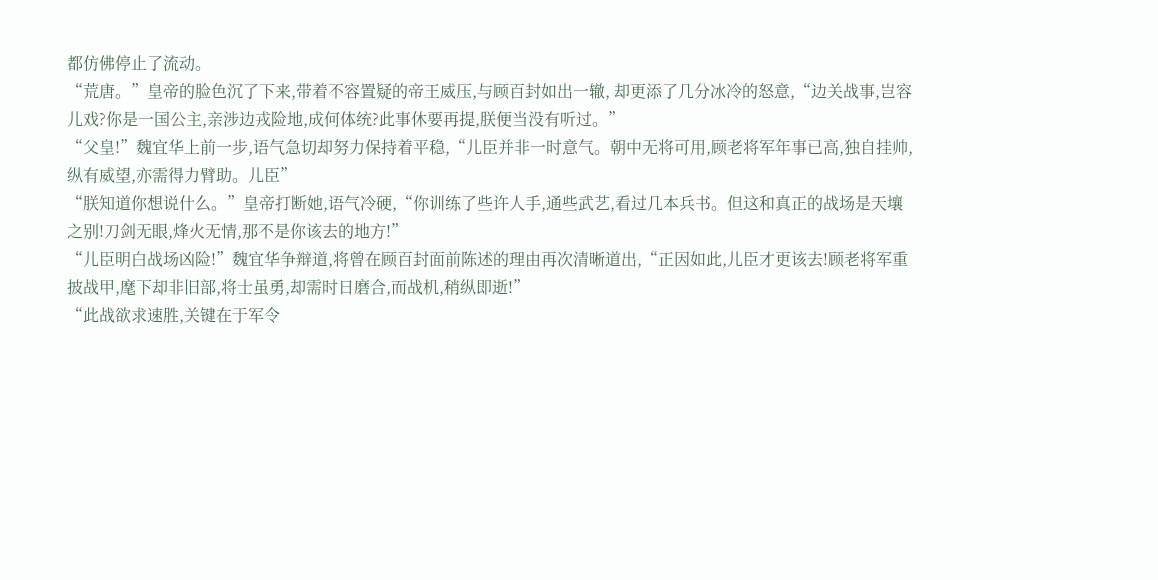都仿佛停止了流动。
“荒唐。”皇帝的脸色沉了下来,带着不容置疑的帝王威压,与顾百封如出一辙, 却更添了几分冰冷的怒意,“边关战事,岂容儿戏?你是一国公主,亲涉边戎险地,成何体统?此事休要再提,朕便当没有听过。”
“父皇!”魏宜华上前一步,语气急切却努力保持着平稳,“儿臣并非一时意气。朝中无将可用,顾老将军年事已高,独自挂帅,纵有威望,亦需得力臂助。儿臣”
“朕知道你想说什么。”皇帝打断她,语气冷硬,“你训练了些许人手,通些武艺,看过几本兵书。但这和真正的战场是天壤之别!刀剑无眼,烽火无情,那不是你该去的地方!”
“儿臣明白战场凶险!”魏宜华争辩道,将曾在顾百封面前陈述的理由再次清晰道出,“正因如此,儿臣才更该去!顾老将军重披战甲,麾下却非旧部,将士虽勇,却需时日磨合,而战机,稍纵即逝!”
“此战欲求速胜,关键在于军令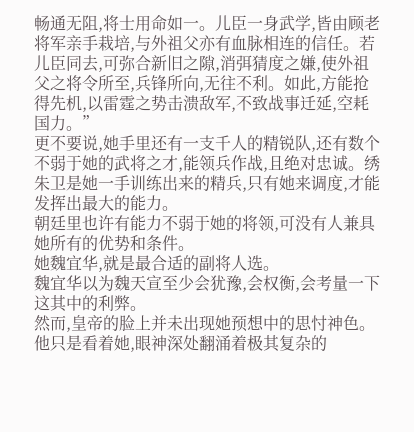畅通无阻,将士用命如一。儿臣一身武学,皆由顾老将军亲手栽培,与外祖父亦有血脉相连的信任。若儿臣同去,可弥合新旧之隙,消弭猜度之嫌,使外祖父之将令所至,兵锋所向,无往不利。如此,方能抢得先机,以雷霆之势击溃敌军,不致战事迁延,空耗国力。”
更不要说,她手里还有一支千人的精锐队,还有数个不弱于她的武将之才,能领兵作战,且绝对忠诚。绣朱卫是她一手训练出来的精兵,只有她来调度,才能发挥出最大的能力。
朝廷里也许有能力不弱于她的将领,可没有人兼具她所有的优势和条件。
她魏宜华,就是最合适的副将人选。
魏宜华以为魏天宣至少会犹豫,会权衡,会考量一下这其中的利弊。
然而,皇帝的脸上并未出现她预想中的思忖神色。
他只是看着她,眼神深处翻涌着极其复杂的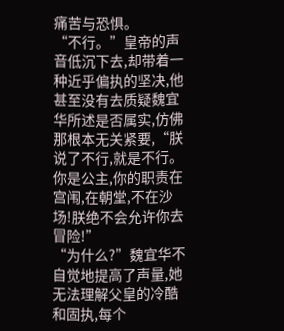痛苦与恐惧。
“不行。”皇帝的声音低沉下去,却带着一种近乎偏执的坚决,他甚至没有去质疑魏宜华所述是否属实,仿佛那根本无关紧要,“朕说了不行,就是不行。你是公主,你的职责在宫闱,在朝堂,不在沙场!朕绝不会允许你去冒险!”
“为什么?”魏宜华不自觉地提高了声量,她无法理解父皇的冷酷和固执,每个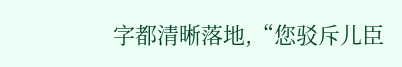字都清晰落地,“您驳斥儿臣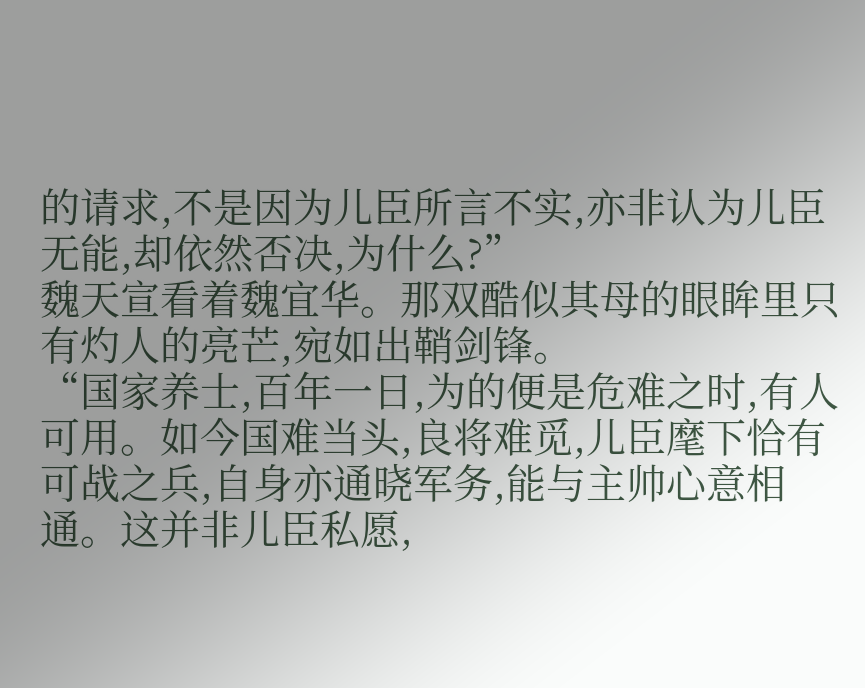的请求,不是因为儿臣所言不实,亦非认为儿臣无能,却依然否决,为什么?”
魏天宣看着魏宜华。那双酷似其母的眼眸里只有灼人的亮芒,宛如出鞘剑锋。
“国家养士,百年一日,为的便是危难之时,有人可用。如今国难当头,良将难觅,儿臣麾下恰有可战之兵,自身亦通晓军务,能与主帅心意相通。这并非儿臣私愿,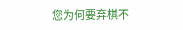您为何要弃棋不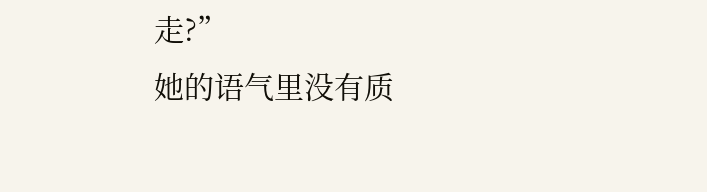走?”
她的语气里没有质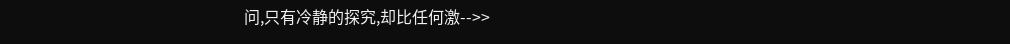问,只有冷静的探究,却比任何激-->>